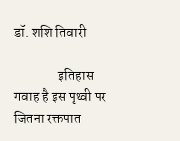डॉ. शशि तिवारी

                इतिहास गवाह है इस पृथ्वी पर जितना रक्तपात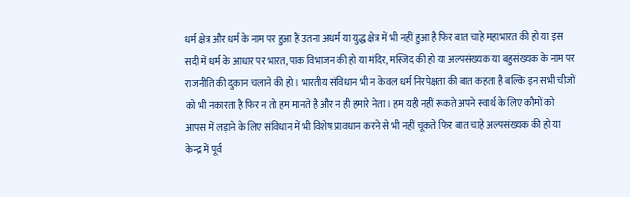धर्म क्षेत्र और धर्म के नाम पर हुआ हैं उतना अधर्म या युद्ध क्षेत्र में भी नहीं हुआ है फिर बात चाहे महाभारत की हो या इस सदी में धर्म के आधार पर भारत, पाक विभाजन की हो या मंदिर, मस्जिद की हो या अल्पसंख्यक या बहुसंख्यक के नाम पर राजनीति की दुकान चलाने की हो। भारतीय संविधान भी न केवल धर्म निरपेक्षता की बात कहता है बल्कि इन सभी चीजों को भी नकारता है फिर न तो हम मानते है और न ही हमारे नेता। हम यही नहीं रूकते अपने स्वार्थ के लिए कौमों को आपस में लड़ाने के लिए संविधान में भी विशेष प्रावधान करने से भी नहीं चूकते फिर बात चाहे अल्पसंख्यक की हो या केन्द्र में पूर्व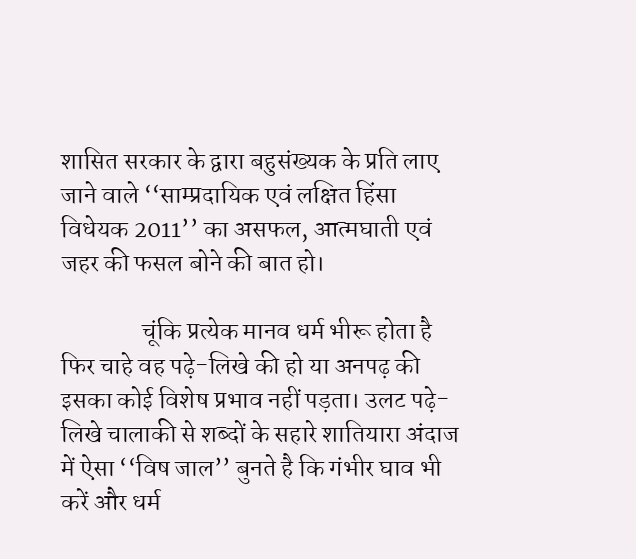शासित सरकार के द्वारा बहुसंख्यक के प्रति लाए जाने वाले ‘‘साम्प्रदायिक एवं लक्षित हिंसा विधेयक 2011’’ का असफल, आत्मघाती एवं जहर की फसल बोने की बात हो।

                चूंकि प्रत्येक मानव धर्म भीरू होता है फिर चाहे वह पढ़े-लिखे की हो या अनपढ़ की  इसका कोई विशेष प्रभाव नहीं पड़ता। उलट पढ़े-लिखे चालाकी से शब्दों के सहारे शातियारा अंदाज में ऐसा ‘‘विष जाल’’ बुनते है कि गंभीर घाव भी करें और धर्म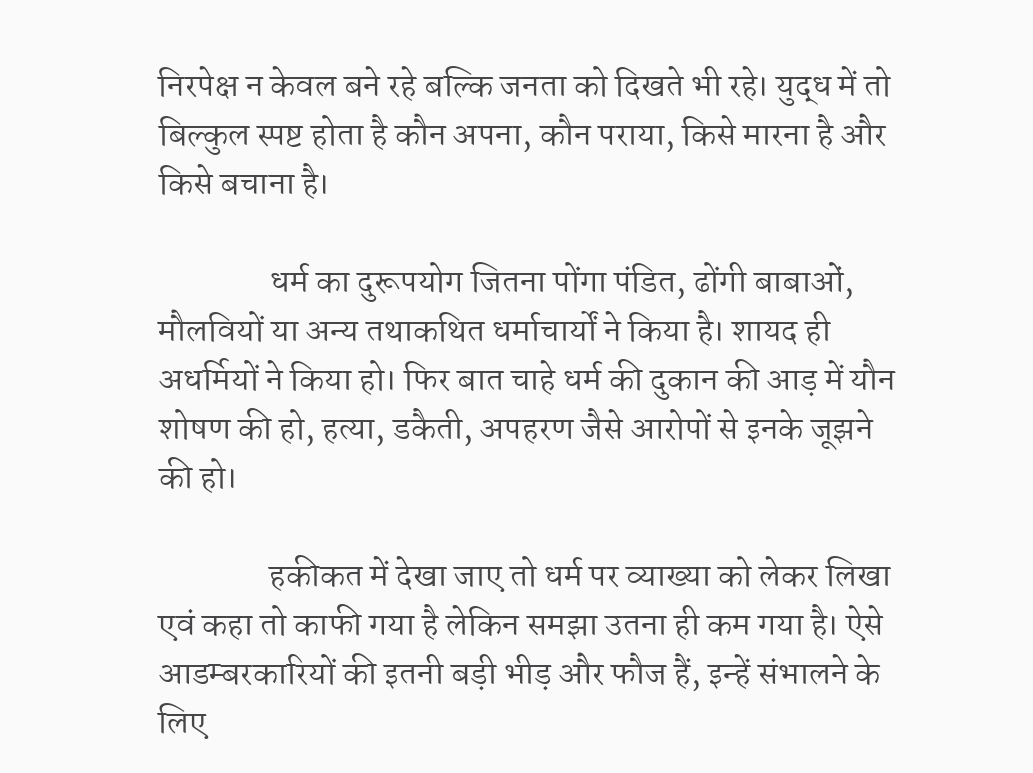निरपेक्ष न केवल बने रहे बल्कि जनता को दिखते भी रहे। युद्ध में तो बिल्कुल स्पष्ट होता है कौन अपना, कौन पराया, किसे मारना है और किसे बचाना है।

                धर्म का दुरूपयोग जितना पोंगा पंडित, ढोंगी बाबाओं, मौलवियों या अन्य तथाकथित धर्माचार्यों ने किया है। शायद ही अधर्मियों ने किया हो। फिर बात चाहे धर्म की दुकान की आड़ में यौन शोषण की हो, हत्या, डकैती, अपहरण जैसे आरोपों से इनके जूझने की हो।

                हकीकत में देखा जाए तो धर्म पर व्याख्या को लेकर लिखा एवं कहा तो काफी गया है लेकिन समझा उतना ही कम गया है। ऐसे आडम्बरकारियों की इतनी बड़ी भीड़ और फौज हैं, इन्हें संभालने के लिए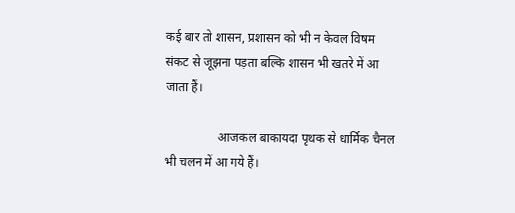कई बार तो शासन, प्रशासन को भी न केवल विषम संकट से जूझना पड़ता बल्कि शासन भी खतरे में आ जाता हैं।

                 आजकल बाकायदा पृथक से धार्मिक चैनल भी चलन में आ गये हैं।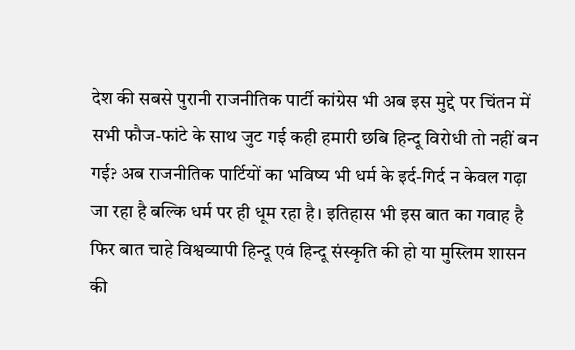देश की सबसे पुरानी राजनीतिक पार्टी कांग्रेस भी अब इस मुद्दे पर चिंतन में सभी फौज-फांटे के साथ जुट गई कही हमारी छबि हिन्दू विरोधी तो नहीं बन गई? अब राजनीतिक पार्टियों का भविष्य भी धर्म के इर्द-गिर्द न केवल गढ़ा जा रहा है बल्कि धर्म पर ही धूम रहा है। इतिहास भी इस बात का गवाह है फिर बात चाहे विश्वव्यापी हिन्दू एवं हिन्दू संस्कृति की हो या मुस्लिम शासन की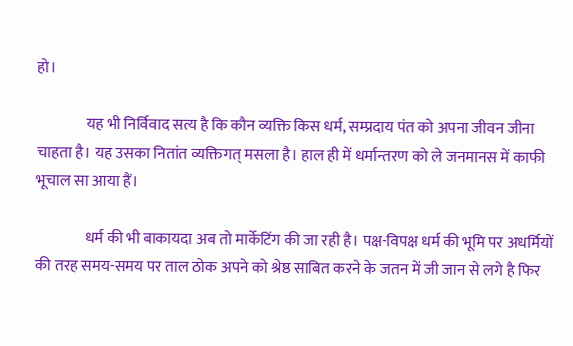हो।

                यह भी निर्विवाद सत्य है कि कौन व्यक्ति किस धर्म, सम्प्रदाय पंत को अपना जीवन जीना चाहता है। यह उसका नितांत व्यक्तिगत् मसला है। हाल ही में धर्मान्तरण को ले जनमानस में काफी भूचाल सा आया हैं।

                धर्म की भी बाकायदा अब तो मार्केटिंग की जा रही है। पक्ष-विपक्ष धर्म की भूमि पर अधर्मियों की तरह समय-समय पर ताल ठोक अपने को श्रेष्ठ साबित करने के जतन में जी जान से लगे है फिर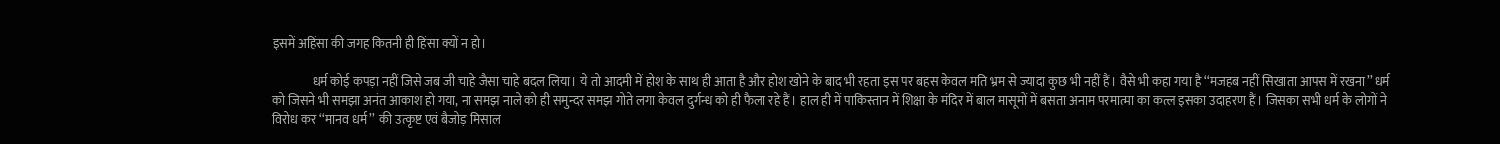इसमें अहिंसा की जगह कितनी ही हिंसा क्यों न हो।

                धर्म कोई कपड़ा नहीं जिसे जब जी चाहे जैसा चाहे बदल लिया। ये तो आदमी में होश के साथ ही आता है और होश खोने के बाद भी रहता इस पर बहस केवल मति भ्रम से ज्यादा कुछ भी नहीं हैं। वैसे भी कहा गया है ‘‘मजहब नहीं सिखाता आपस में रखना’’ धर्म को जिसने भी समझा अनंत आकाश हो गया, ना समझ नाले को ही समुन्दर समझ गोते लगा केवल दुर्गन्ध को ही फैला रहे हैं। हाल ही में पाकिस्तान में शिक्षा के मंदिर में बाल मासूमों में बसता अनाम परमात्मा का कत्ल इसका उदाहरण हैं। जिसका सभी धर्म के लोगों ने विरोध कर ‘‘मानव धर्म’’  की उत्कृष्ट एवं बैजोड़ मिसाल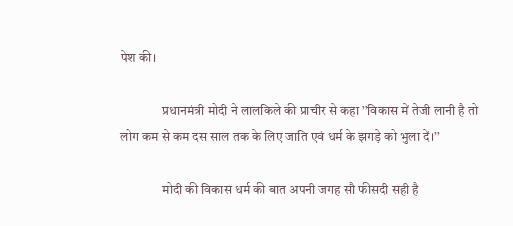पेश की।

                प्रधानमंत्री मोदी ने लालकिले की प्राचीर से कहा ’’विकास में तेजी लानी है तो लोग कम से कम दस साल तक के लिए जाति एवं धर्म के झगड़े को भुला दें।’’

                मोदी की विकास धर्म की बात अपनी जगह सौ फीसदी सही है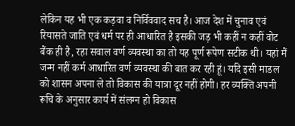लेकिन यह भी एक कड़वा व निर्विववाद सच है। आज देश में चुनाव एवं रियासते जाति एवं धर्म पर ही आधारित है इसकी जड़ भी कहीं न कहीं वोट बैंक ही है, रहा सवाल वर्ण व्यवस्था का तो यह पूर्ण रूपेण सटीक थी। यहां मैं जन्म नहीं कर्म आधारित वर्ण व्यवस्था की बात कर रही हूं। यदि इसी माडल को शासन अपना ले तो विकास की यात्रा दूर नहीं होगी। हर व्यक्ति अपनी रूचि के अनुसार कार्य में संलग्न हो विकास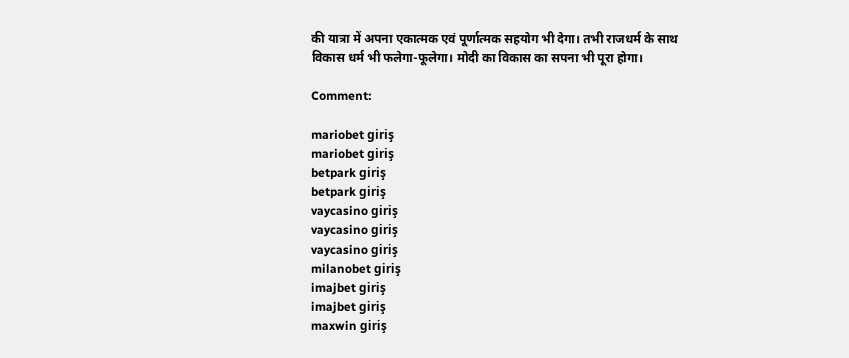की यात्रा में अपना एकात्मक एवं पूर्णात्मक सहयोग भी देगा। तभी राजधर्म के साथ विकास धर्म भी फलेगा-फूलेगा। मोदी का विकास का सपना भी पूरा होगा।

Comment:

mariobet giriş
mariobet giriş
betpark giriş
betpark giriş
vaycasino giriş
vaycasino giriş
vaycasino giriş
milanobet giriş
imajbet giriş
imajbet giriş
maxwin giriş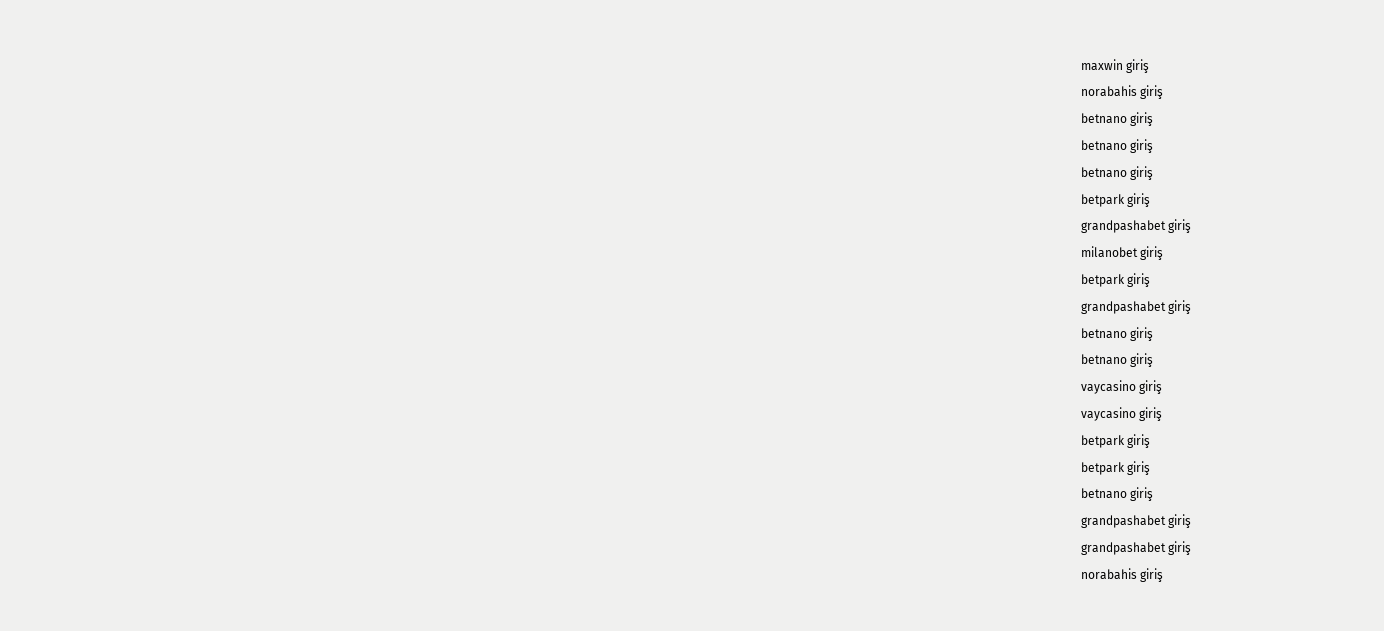maxwin giriş
norabahis giriş
betnano giriş
betnano giriş
betnano giriş
betpark giriş
grandpashabet giriş
milanobet giriş
betpark giriş
grandpashabet giriş
betnano giriş
betnano giriş
vaycasino giriş
vaycasino giriş
betpark giriş
betpark giriş
betnano giriş
grandpashabet giriş
grandpashabet giriş
norabahis giriş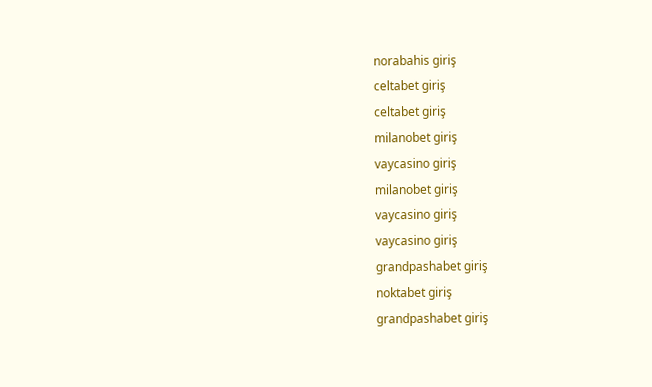norabahis giriş
celtabet giriş
celtabet giriş
milanobet giriş
vaycasino giriş
milanobet giriş
vaycasino giriş
vaycasino giriş
grandpashabet giriş
noktabet giriş
grandpashabet giriş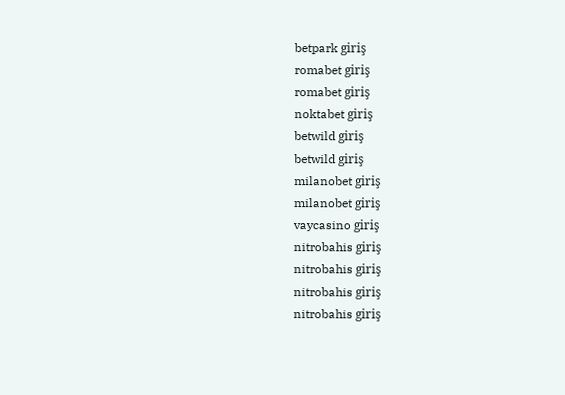betpark giriş
romabet giriş
romabet giriş
noktabet giriş
betwild giriş
betwild giriş
milanobet giriş
milanobet giriş
vaycasino giriş
nitrobahis giriş
nitrobahis giriş
nitrobahis giriş
nitrobahis giriş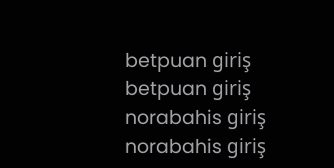betpuan giriş
betpuan giriş
norabahis giriş
norabahis giriş